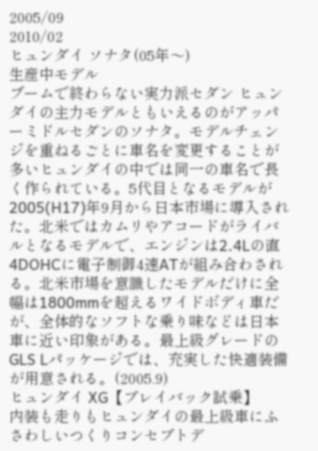2005/09
2010/02
ヒュンダイ ソナタ(05年〜)
生産中モデル
ブームで終わらない実力派セダン ヒュンダイの主力モデルともいえるのがアッパーミドルセダンのソナタ。モデルチェンジを重ねるごとに車名を変更することが多いヒュンダイの中では同一の車名で長く作られている。5代目となるモデルが2005(H17)年9月から日本市場に導入された。北米ではカムリやアコードがライバルとなるモデルで、エンジンは2.4Lの直4DOHCに電子制御4速ATが組み合わされる。北米市場を意識したモデルだけに全幅は1800mmを超えるワイドボディ車だが、全体的なソフトな乗り味などは日本車に近い印象がある。最上級グレードのGLS Lパッケージでは、充実した快適装備が用意される。(2005.9)
ヒュンダイ XG【プレイバック試乗】
内装も走りもヒュンダイの最上級車にふさわしいつくりコンセプトデ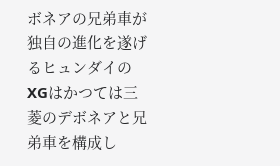ボネアの兄弟車が独自の進化を遂げるヒュンダイのXGはかつては三菱のデボネアと兄弟車を構成し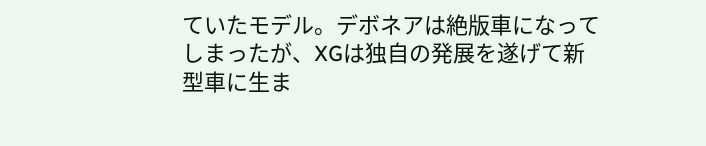ていたモデル。デボネアは絶版車になってしまったが、XGは独自の発展を遂げて新型車に生ま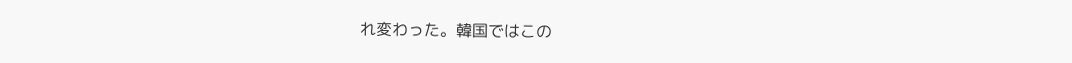れ変わった。韓国ではこの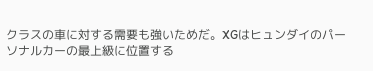クラスの車に対する需要も強いためだ。XGはヒュンダイのパーソナルカーの最上級に位置する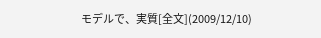モデルで、実質[全文](2009/12/10)